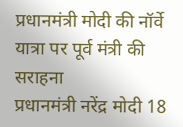प्रधानमंत्री मोदी की नॉर्वे यात्रा पर पूर्व मंत्री की सराहना
प्रधानमंत्री नरेंद्र मोदी 18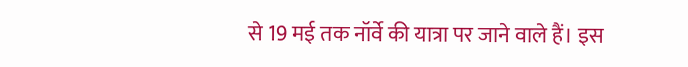से 19 मई तक नॉर्वे की यात्रा पर जाने वाले हैं। इस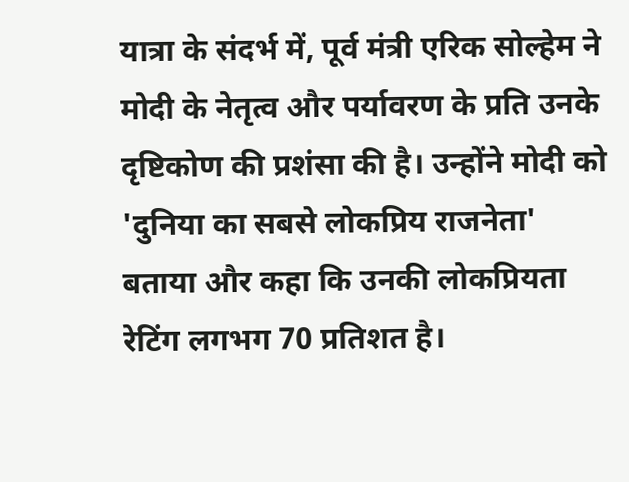यात्रा के संदर्भ में, पूर्व मंत्री एरिक सोल्हेम ने मोदी के नेतृत्व और पर्यावरण के प्रति उनके दृष्टिकोण की प्रशंसा की है। उन्होंने मोदी को 'दुनिया का सबसे लोकप्रिय राजनेता' बताया और कहा कि उनकी लोकप्रियता रेटिंग लगभग 70 प्रतिशत है।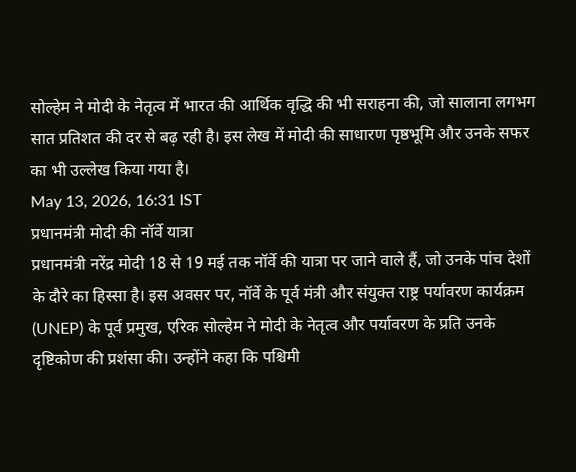सोल्हेम ने मोदी के नेतृत्व में भारत की आर्थिक वृद्धि की भी सराहना की, जो सालाना लगभग सात प्रतिशत की दर से बढ़ रही है। इस लेख में मोदी की साधारण पृष्ठभूमि और उनके सफर का भी उल्लेख किया गया है।
May 13, 2026, 16:31 IST
प्रधानमंत्री मोदी की नॉर्वे यात्रा
प्रधानमंत्री नरेंद्र मोदी 18 से 19 मई तक नॉर्वे की यात्रा पर जाने वाले हैं, जो उनके पांच देशों के दौरे का हिस्सा है। इस अवसर पर, नॉर्वे के पूर्व मंत्री और संयुक्त राष्ट्र पर्यावरण कार्यक्रम (UNEP) के पूर्व प्रमुख, एरिक सोल्हेम ने मोदी के नेतृत्व और पर्यावरण के प्रति उनके दृष्टिकोण की प्रशंसा की। उन्होंने कहा कि पश्चिमी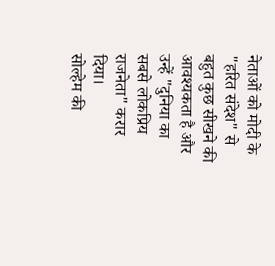नेताओं को मोदी के "हरित संदेश" से बहुत कुछ सीखने की आवश्यकता है और उन्हें "दुनिया का सबसे लोकप्रिय राजनेता" करार दिया।
सोल्हेम की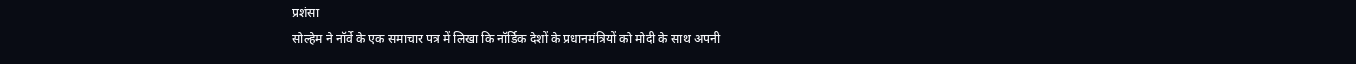प्रशंसा
सोल्हेम ने नॉर्वे के एक समाचार पत्र में लिखा कि नॉर्डिक देशों के प्रधानमंत्रियों को मोदी के साथ अपनी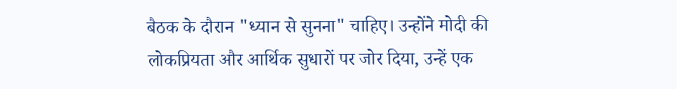बैठक के दौरान "ध्यान से सुनना" चाहिए। उन्होंने मोदी की लोकप्रियता और आर्थिक सुधारों पर जोर दिया, उन्हें एक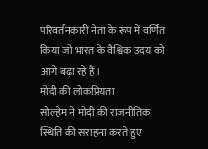परिवर्तनकारी नेता के रूप में वर्णित किया जो भारत के वैश्विक उदय को आगे बढ़ा रहे हैं।
मोदी की लोकप्रियता
सोल्हेम ने मोदी की राजनीतिक स्थिति की सराहना करते हुए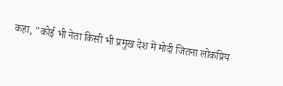कहा, "कोई भी नेता किसी भी प्रमुख देश में मोदी जितना लोकप्रिय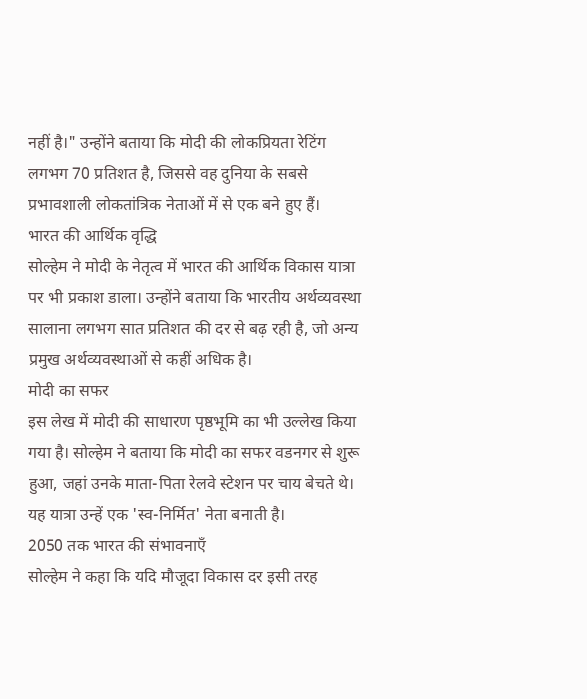नहीं है।" उन्होंने बताया कि मोदी की लोकप्रियता रेटिंग लगभग 70 प्रतिशत है, जिससे वह दुनिया के सबसे प्रभावशाली लोकतांत्रिक नेताओं में से एक बने हुए हैं।
भारत की आर्थिक वृद्धि
सोल्हेम ने मोदी के नेतृत्व में भारत की आर्थिक विकास यात्रा पर भी प्रकाश डाला। उन्होंने बताया कि भारतीय अर्थव्यवस्था सालाना लगभग सात प्रतिशत की दर से बढ़ रही है, जो अन्य प्रमुख अर्थव्यवस्थाओं से कहीं अधिक है।
मोदी का सफर
इस लेख में मोदी की साधारण पृष्ठभूमि का भी उल्लेख किया गया है। सोल्हेम ने बताया कि मोदी का सफर वडनगर से शुरू हुआ, जहां उनके माता-पिता रेलवे स्टेशन पर चाय बेचते थे। यह यात्रा उन्हें एक 'स्व-निर्मित' नेता बनाती है।
2050 तक भारत की संभावनाएँ
सोल्हेम ने कहा कि यदि मौजूदा विकास दर इसी तरह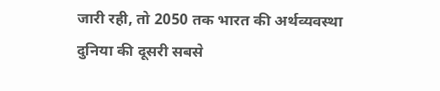जारी रही, तो 2050 तक भारत की अर्थव्यवस्था दुनिया की दूसरी सबसे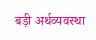बड़ी अर्थव्यवस्था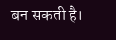बन सकती है।